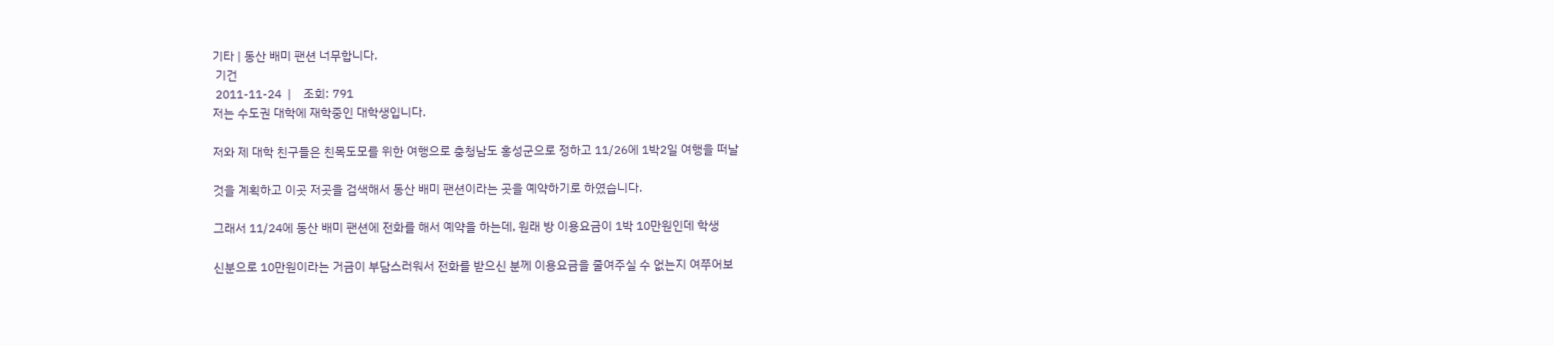기타 | 동산 배미 팬션 너무합니다.
 기건
 2011-11-24  |    조회: 791
저는 수도권 대학에 재학중인 대학생입니다.

저와 제 대학 친구들은 친목도모를 위한 여행으로 충청남도 홍성군으로 정하고 11/26에 1박2일 여행을 떠날

것을 계획하고 이곳 저곳을 검색해서 동산 배미 팬션이라는 곳을 예약하기로 하였습니다.

그래서 11/24에 동산 배미 팬션에 전화를 해서 예약을 하는데, 원래 방 이용요금이 1박 10만원인데 학생

신분으로 10만원이라는 거금이 부담스러워서 전화를 받으신 분께 이용요금을 줄여주실 수 없는지 여쭈어보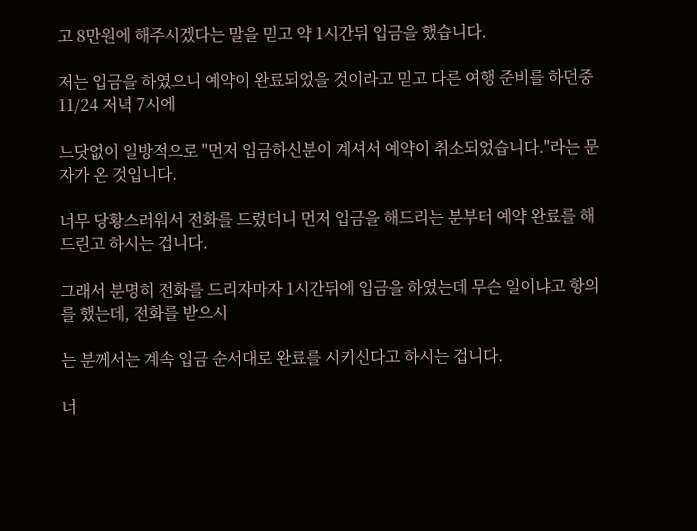고 8만원에 해주시겠다는 말을 믿고 약 1시간뒤 입금을 했습니다.

저는 입금을 하였으니 예약이 완료되었을 것이라고 믿고 다른 여행 준비를 하던중 11/24 저녁 7시에

느닷없이 일방적으로 "먼저 입금하신분이 계셔서 예약이 취소되었습니다."라는 문자가 온 것입니다.

너무 당황스러워서 전화를 드렸더니 먼저 입금을 해드리는 분부터 예약 완료를 해드린고 하시는 겁니다.

그래서 분명히 전화를 드리자마자 1시간뒤에 입금을 하였는데 무슨 일이냐고 항의를 했는데, 전화를 받으시

는 분께서는 계속 입금 순서대로 완료를 시키신다고 하시는 겁니다.

너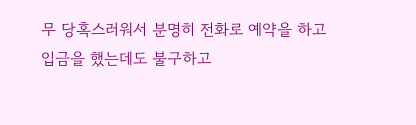무 당혹스러워서 분명히 전화로 예약을 하고 입금을 했는데도 불구하고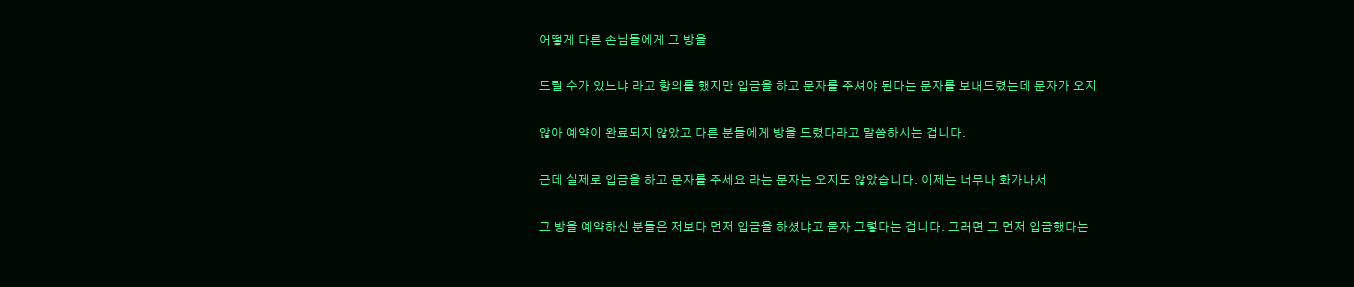어떻게 다른 손님들에게 그 방을

드릴 수가 있느냐 라고 항의를 했지만 입금을 하고 문자를 주셔야 된다는 문자를 보내드렸는데 문자가 오지

않아 예약이 완료되지 않았고 다른 분들에게 방을 드렸다라고 말씀하시는 겁니다.

근데 실제로 입금을 하고 문자를 주세요 라는 문자는 오지도 않았습니다. 이제는 너무나 화가나서

그 방을 예약하신 분들은 저보다 먼저 입금을 하셨냐고 묻자 그렇다는 겁니다. 그러면 그 먼저 입금했다는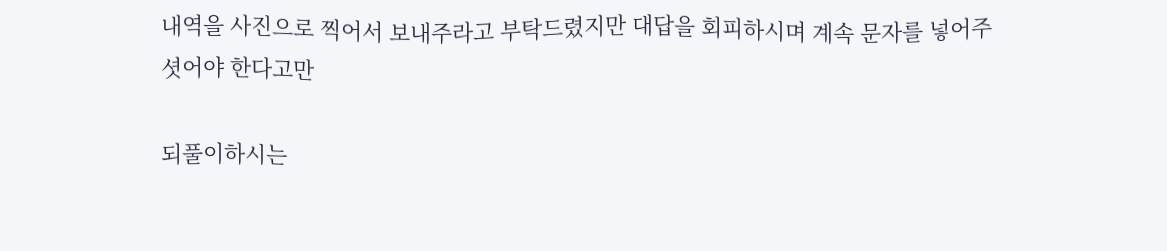내역을 사진으로 찍어서 보내주라고 부탁드렸지만 대답을 회피하시며 계속 문자를 넣어주셧어야 한다고만

되풀이하시는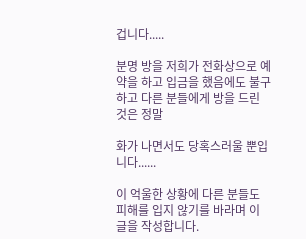겁니다.....

분명 방을 저희가 전화상으로 예약을 하고 입금을 했음에도 불구하고 다른 분들에게 방을 드린 것은 정말

화가 나면서도 당혹스러울 뿐입니다......

이 억울한 상황에 다른 분들도 피해를 입지 않기를 바라며 이 글을 작성합니다.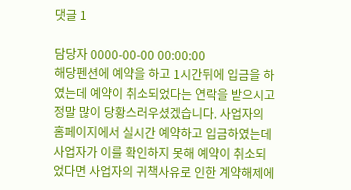댓글 1

담당자 0000-00-00 00:00:00
해당펜션에 예약을 하고 1시간뒤에 입금을 하였는데 예약이 취소되었다는 연락을 받으시고 정말 많이 당황스러우셨겠습니다. 사업자의 홈페이지에서 실시간 예약하고 입금하였는데 사업자가 이를 확인하지 못해 예약이 취소되었다면 사업자의 귀책사유로 인한 계약해제에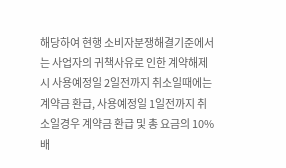해당하여 현행 소비자분쟁해결기준에서는 사업자의 귀책사유로 인한 계약해제시 사용예정일 2일전까지 취소일때에는 계약금 환급, 사용예정일 1일전까지 취소일경우 계약금 환급 및 총 요금의 10% 배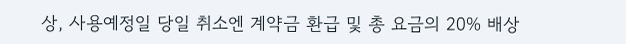상, 사용예정일 당일 취소엔 계약금 환급 및 총 요금의 20% 배상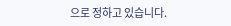으로 정하고 있습니다.